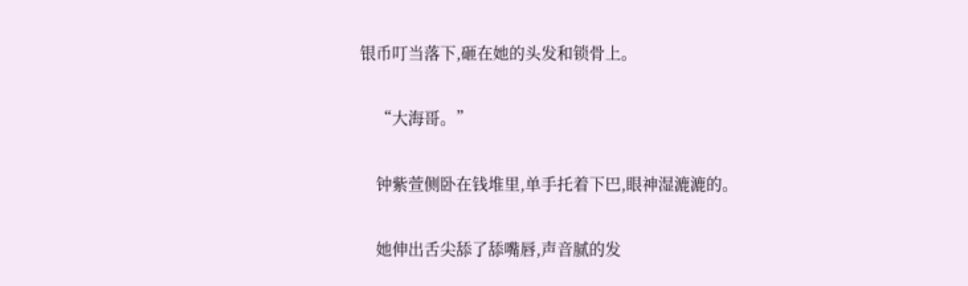银币叮当落下,砸在她的头发和锁骨上。

    “大海哥。”

    钟紫萱侧卧在钱堆里,单手托着下巴,眼神湿漉漉的。

    她伸出舌尖舔了舔嘴唇,声音腻的发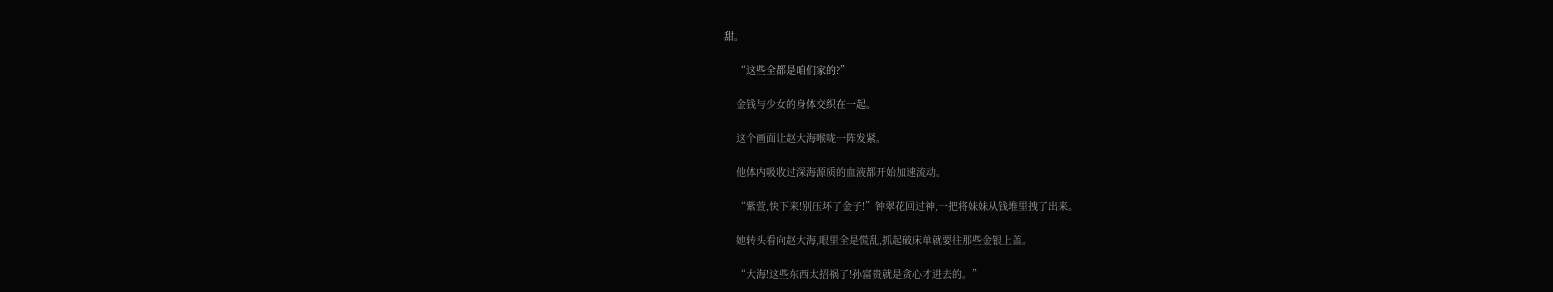甜。

    “这些全都是咱们家的?”

    金钱与少女的身体交织在一起。

    这个画面让赵大海喉咙一阵发紧。

    他体内吸收过深海源质的血液都开始加速流动。

    “紫萱,快下来!别压坏了金子!”钟翠花回过神,一把将妹妹从钱堆里拽了出来。

    她转头看向赵大海,眼里全是慌乱,抓起破床单就要往那些金银上盖。

    “大海!这些东西太招祸了!孙富贵就是贪心才进去的。”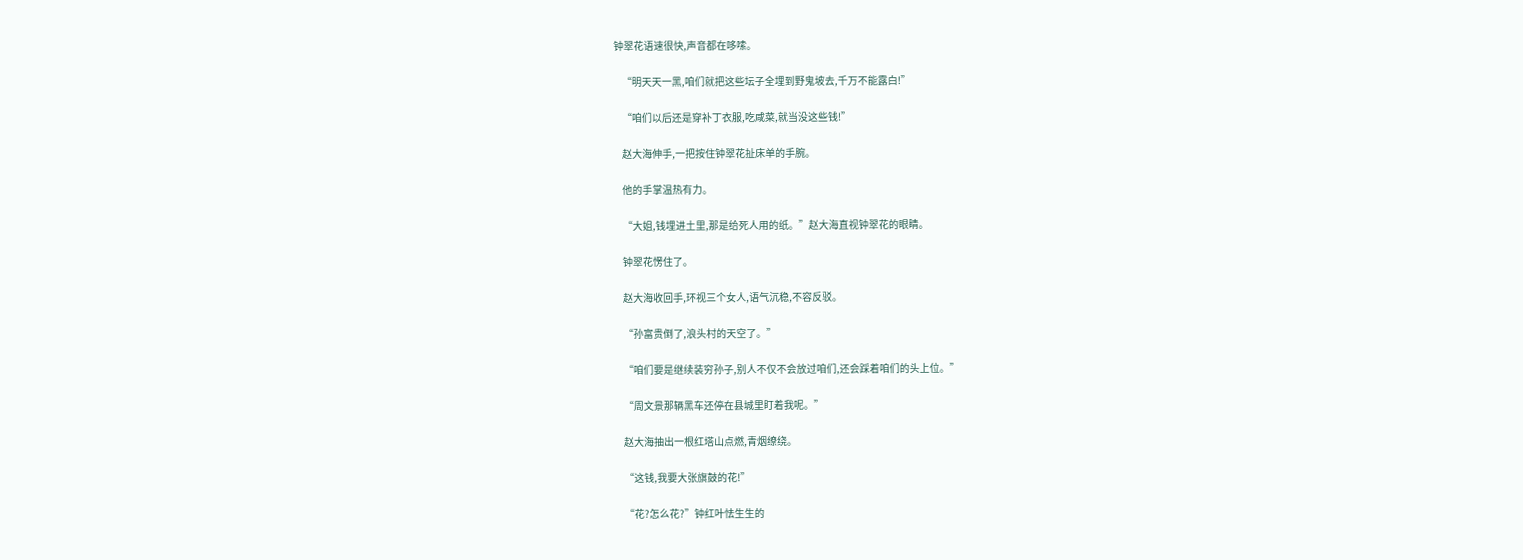钟翠花语速很快,声音都在哆嗦。

    “明天天一黑,咱们就把这些坛子全埋到野鬼坡去,千万不能露白!”

    “咱们以后还是穿补丁衣服,吃咸菜,就当没这些钱!”

    赵大海伸手,一把按住钟翠花扯床单的手腕。

    他的手掌温热有力。

    “大姐,钱埋进土里,那是给死人用的纸。”赵大海直视钟翠花的眼睛。

    钟翠花愣住了。

    赵大海收回手,环视三个女人,语气沉稳,不容反驳。

    “孙富贵倒了,浪头村的天空了。”

    “咱们要是继续装穷孙子,别人不仅不会放过咱们,还会踩着咱们的头上位。”

    “周文景那辆黑车还停在县城里盯着我呢。”

    赵大海抽出一根红塔山点燃,青烟缭绕。

    “这钱,我要大张旗鼓的花!”

    “花?怎么花?”钟红叶怯生生的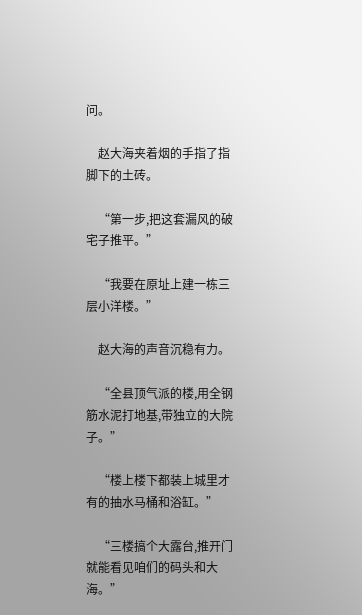问。

    赵大海夹着烟的手指了指脚下的土砖。

    “第一步,把这套漏风的破宅子推平。”

    “我要在原址上建一栋三层小洋楼。”

    赵大海的声音沉稳有力。

    “全县顶气派的楼,用全钢筋水泥打地基,带独立的大院子。”

    “楼上楼下都装上城里才有的抽水马桶和浴缸。”

    “三楼搞个大露台,推开门就能看见咱们的码头和大海。”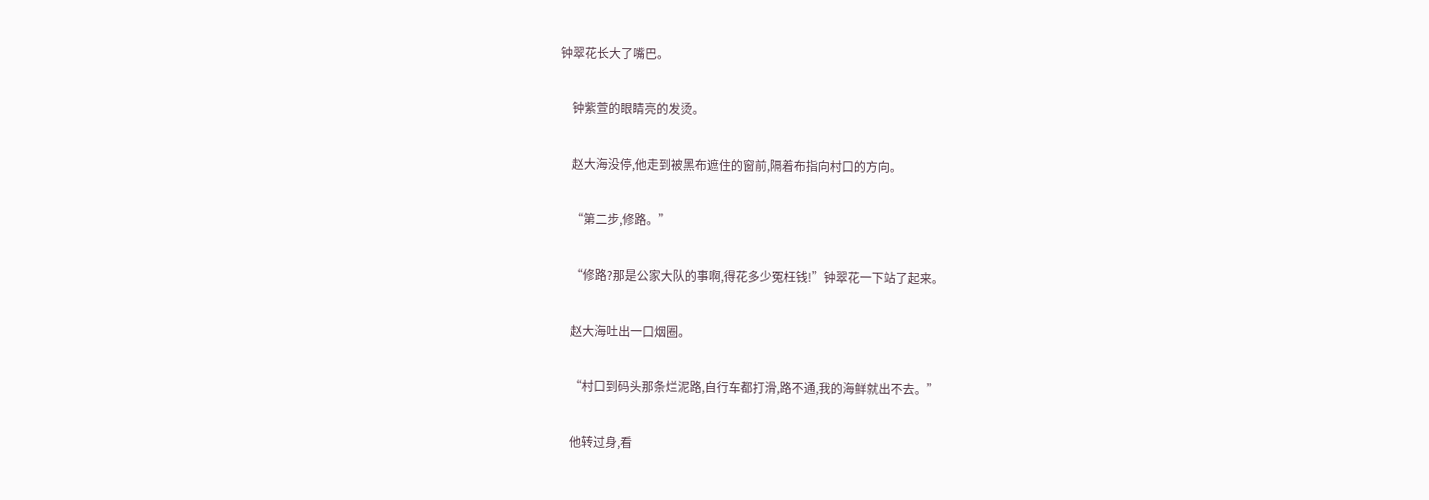钟翠花长大了嘴巴。

    钟紫萱的眼睛亮的发烫。

    赵大海没停,他走到被黑布遮住的窗前,隔着布指向村口的方向。

    “第二步,修路。”

    “修路?那是公家大队的事啊,得花多少冤枉钱!”钟翠花一下站了起来。

    赵大海吐出一口烟圈。

    “村口到码头那条烂泥路,自行车都打滑,路不通,我的海鲜就出不去。”

    他转过身,看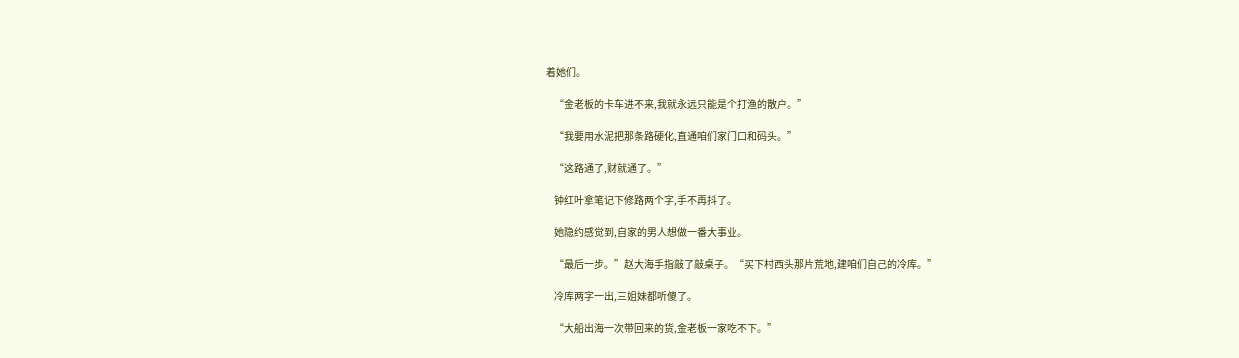着她们。

    “金老板的卡车进不来,我就永远只能是个打渔的散户。”

    “我要用水泥把那条路硬化,直通咱们家门口和码头。”

    “这路通了,财就通了。”

    钟红叶拿笔记下修路两个字,手不再抖了。

    她隐约感觉到,自家的男人想做一番大事业。

    “最后一步。”赵大海手指敲了敲桌子。“买下村西头那片荒地,建咱们自己的冷库。”

    冷库两字一出,三姐妹都听傻了。

    “大船出海一次带回来的货,金老板一家吃不下。”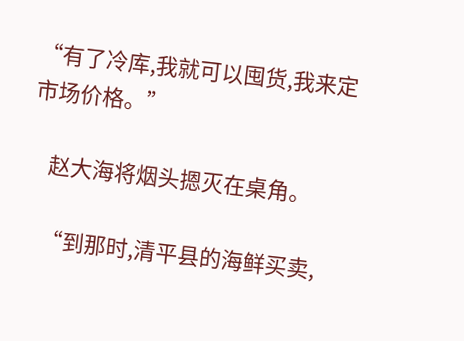“有了冷库,我就可以囤货,我来定市场价格。”

    赵大海将烟头摁灭在桌角。

    “到那时,清平县的海鲜买卖,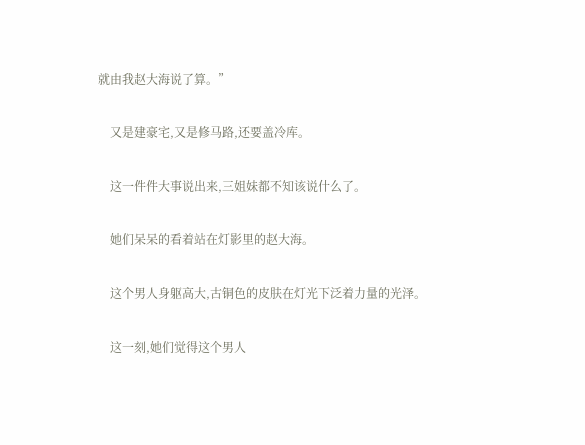就由我赵大海说了算。”

    又是建豪宅,又是修马路,还要盖冷库。

    这一件件大事说出来,三姐妹都不知该说什么了。

    她们呆呆的看着站在灯影里的赵大海。

    这个男人身躯高大,古铜色的皮肤在灯光下泛着力量的光泽。

    这一刻,她们觉得这个男人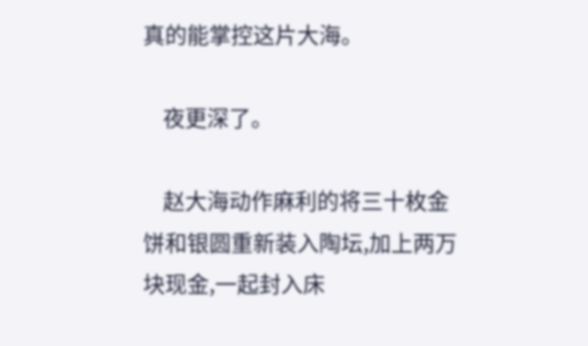真的能掌控这片大海。

    夜更深了。

    赵大海动作麻利的将三十枚金饼和银圆重新装入陶坛,加上两万块现金,一起封入床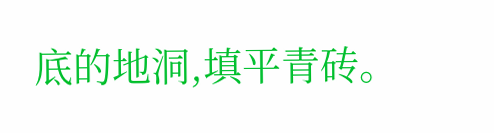底的地洞,填平青砖。